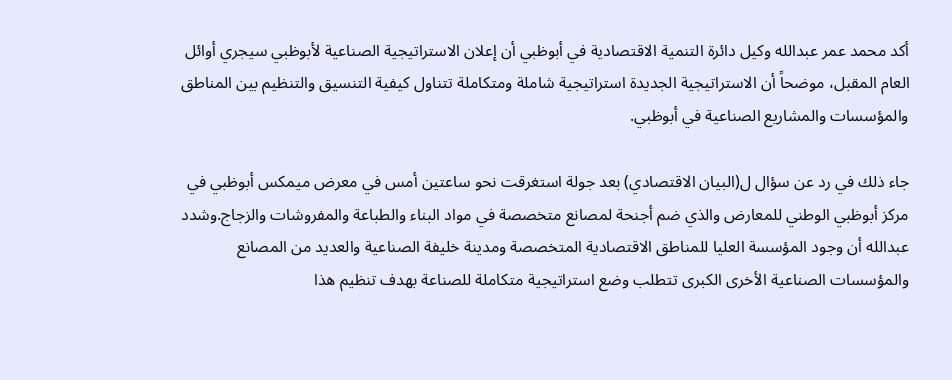أكد محمد عمر عبدالله وكيل دائرة التنمية الاقتصادية في أبوظبي أن إعلان الاستراتيجية الصناعية لأبوظبي سيجري أوائل العام المقبل، موضحاً أن الاستراتيجية الجديدة استراتيجية شاملة ومتكاملة تتناول كيفية التنسيق والتنظيم بين المناطق والمؤسسات والمشاريع الصناعية في أبوظبي.

جاء ذلك في رد عن سؤال ل(البيان الاقتصادي) بعد جولة استغرقت نحو ساعتين أمس في معرض ميمكس أبوظبي في مركز أبوظبي الوطني للمعارض والذي ضم أجنحة لمصانع متخصصة في مواد البناء والطباعة والمفروشات والزجاج.وشدد عبدالله أن وجود المؤسسة العليا للمناطق الاقتصادية المتخصصة ومدينة خليفة الصناعية والعديد من المصانع والمؤسسات الصناعية الأخرى الكبرى تتطلب وضع استراتيجية متكاملة للصناعة بهدف تنظيم هذا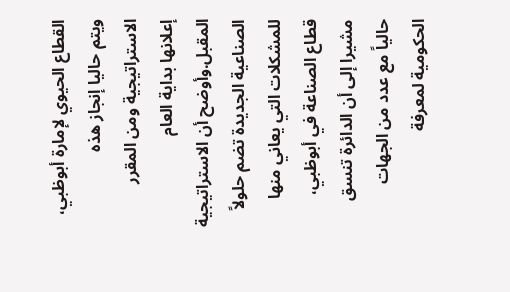القطاع الحيوي لإمارة أبوظبي، ويتم حاليا إنجاز هذه الاستراتيجية ومن المقرر إعلانها بداية العام المقبل.وأوضح أن الاستراتيجية الصناعية الجديدة تضم حلولاً للمشكلات التي يعاني منها قطاع الصناعة في أبوظبي، مشيرا إلى أن الدائرة تنسق حالياً مع عدد من الجهات الحكومية لمعرفة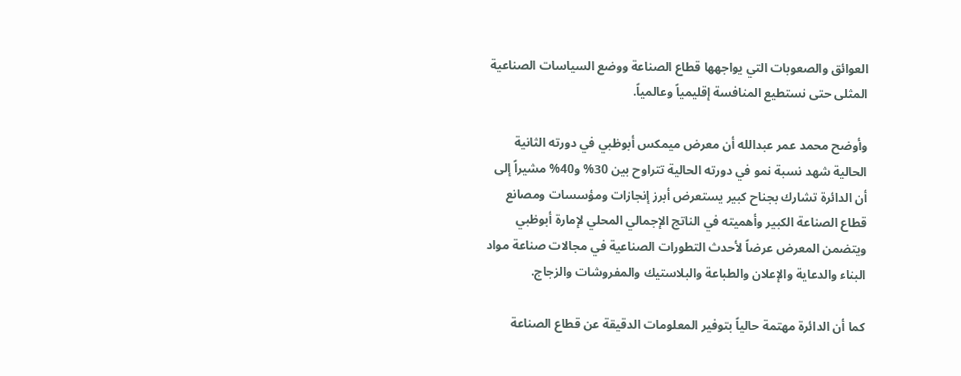العوائق والصعوبات التي يواجهها قطاع الصناعة ووضع السياسات الصناعية المثلى حتى نستطيع المنافسة إقليمياً وعالمياً.

وأوضح محمد عمر عبدالله أن معرض ميمكس أبوظبي في دورته الثانية الحالية شهد نسبة نمو في دورته الحالية تتراوح بين 30% و40% مشيراً إلى أن الدائرة تشارك بجناح كبير يستعرض أبرز إنجازات ومؤسسات ومصانع قطاع الصناعة الكبير وأهميته في الناتج الإجمالي المحلي لإمارة أبوظبي ويتضمن المعرض عرضاً لأحدث التطورات الصناعية في مجالات صناعة مواد البناء والدعاية والإعلان والطباعة والبلاستيك والمفروشات والزجاج.

كما أن الدائرة مهتمة حالياً بتوفير المعلومات الدقيقة عن قطاع الصناعة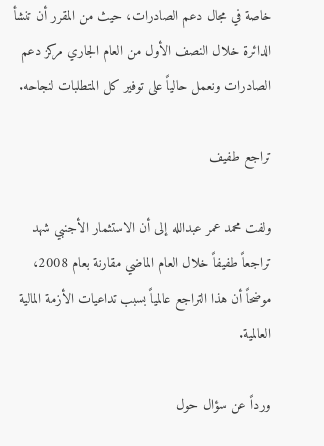خاصة في مجال دعم الصادرات، حيث من المقرر أن تنشأ الدائرة خلال النصف الأول من العام الجاري مركز دعم الصادرات ونعمل حالياً على توفير كل المتطلبات لنجاحه.

تراجع طفيف

ولفت محمد عمر عبدالله إلى أن الاستثمار الأجنبي شهد تراجعاً طفيفاً خلال العام الماضي مقارنة بعام 2008، موضحاً أن هذا التراجع عالمياً بسبب تداعيات الأزمة المالية العالمية.

ورداً عن سؤال حول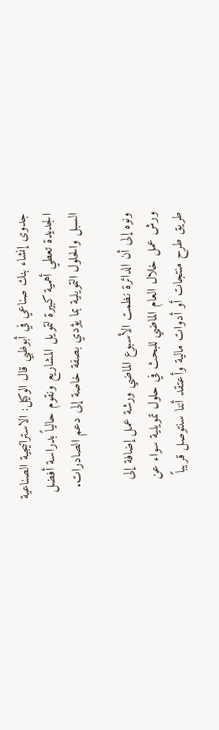جدوى إنشاء بنك صناعي في أبوظبي قال الوكيل: الاستراتيجية الصناعية الجديدة تعطي أهمية كبيرة لتمويل المشاريع ونقوم حالياً بدراسة أفضل السبل والحلول التمويلية بما يؤدي بصفة خاصة إلى دعم الصادرات.

ونوه إلى أن الدائرة نظمت الأسبوع الماضي ورشة عمل إضافة إلى ورش عمل خلال العام الماضي للبحث في حلول تمويلية سواء عن طريق طرح منتجات أو أدوات مالية وأعتقد أننا سنتوصل قريباً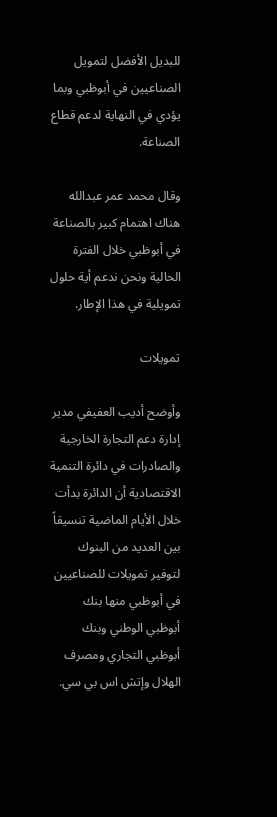للبديل الأفضل لتمويل الصناعيين في أبوظبي وبما يؤدي في النهاية لدعم قطاع الصناعة.

وقال محمد عمر عبدالله هناك اهتمام كبير بالصناعة في أبوظبي خلال الفترة الحالية ونحن ندعم أية حلول تمويلية في هذا الإطار.

تمويلات

وأوضح أديب العفيفي مدير إدارة دعم التجارة الخارجية والصادرات في دائرة التنمية الاقتصادية أن الدائرة بدأت خلال الأيام الماضية تنسيقاً بين العديد من البنوك لتوفير تمويلات للصناعيين في أبوظبي منها بنك أبوظبي الوطني وبنك أبوظبي التجاري ومصرف الهلال وإتش اس بي سي.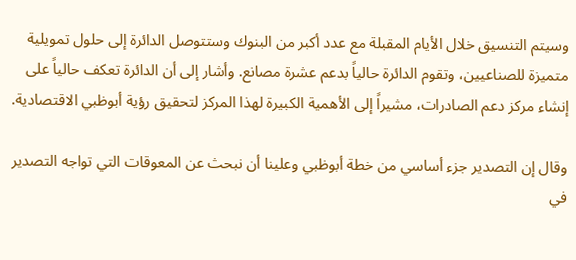وسيتم التنسيق خلال الأيام المقبلة مع عدد أكبر من البنوك وستتوصل الدائرة إلى حلول تمويلية متميزة للصناعيين، وتقوم الدائرة حالياً بدعم عشرة مصانع. وأشار إلى أن الدائرة تعكف حالياً على إنشاء مركز دعم الصادرات، مشيراً إلى الأهمية الكبيرة لهذا المركز لتحقيق رؤية أبوظبي الاقتصادية.

وقال إن التصدير جزء أساسي من خطة أبوظبي وعلينا أن نبحث عن المعوقات التي تواجه التصدير في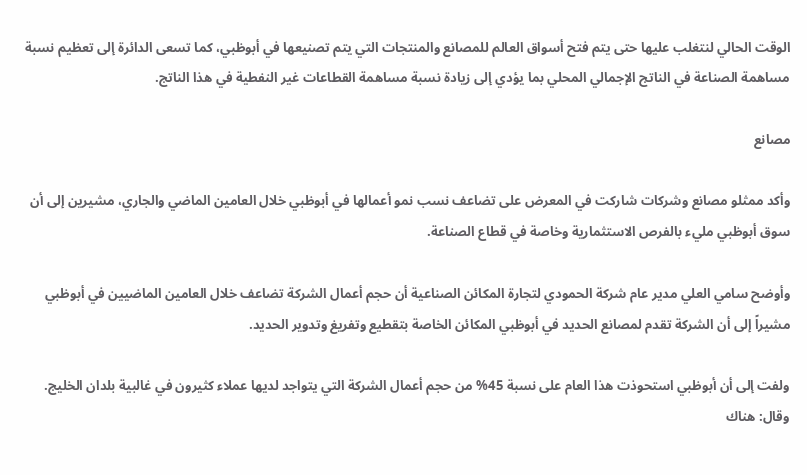الوقت الحالي لنتغلب عليها حتى يتم فتح أسواق العالم للمصانع والمنتجات التي يتم تصنيعها في أبوظبي، كما تسعى الدائرة إلى تعظيم نسبة مساهمة الصناعة في الناتج الإجمالي المحلي بما يؤدي إلى زيادة نسبة مساهمة القطاعات غير النفطية في هذا الناتج.

مصانع

وأكد ممثلو مصانع وشركات شاركت في المعرض على تضاعف نسب نمو أعمالها في أبوظبي خلال العامين الماضي والجاري، مشيرين إلى أن سوق أبوظبي مليء بالفرص الاستثمارية وخاصة في قطاع الصناعة.

وأوضح سامي العلي مدير عام شركة الحمودي لتجارة المكائن الصناعية أن حجم أعمال الشركة تضاعف خلال العامين الماضيين في أبوظبي مشيراً إلى أن الشركة تقدم لمصانع الحديد في أبوظبي المكائن الخاصة بتقطيع وتفريغ وتدوير الحديد.

ولفت إلى أن أبوظبي استحوذت هذا العام على نسبة 45% من حجم أعمال الشركة التي يتواجد لديها عملاء كثيرون في غالبية بلدان الخليج. وقال: هناك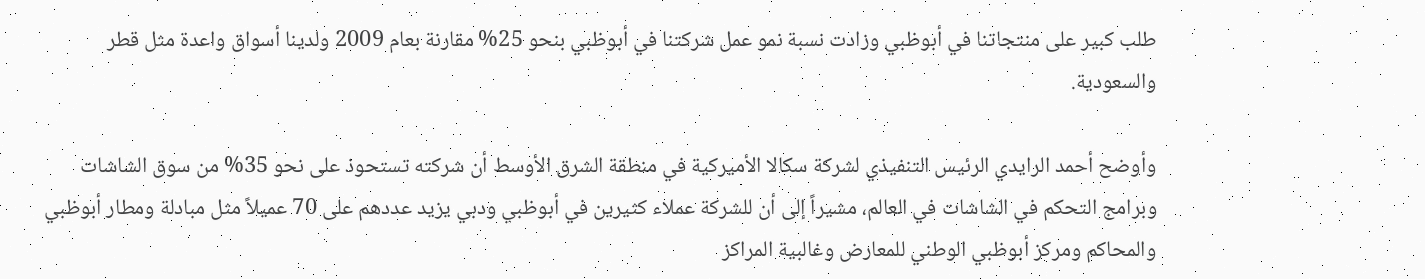طلب كبير على منتجاتنا في أبوظبي وزادت نسبة نمو عمل شركتنا في أبوظبي بنحو 25% مقارنة بعام 2009 ولدينا أسواق واعدة مثل قطر والسعودية.

وأوضح أحمد الرايدي الرئيس التنفيذي لشركة سكالا الأميركية في منطقة الشرق الأوسط أن شركته تستحوذ على نحو 35% من سوق الشاشات وبرامج التحكم في الشاشات في العالم، مشيراً إلى أن للشركة عملاء كثيرين في أبوظبي ودبي يزيد عددهم على 70 عميلاً مثل مبادلة ومطار أبوظبي والمحاكم ومركز أبوظبي الوطني للمعارض وغالبية المراكز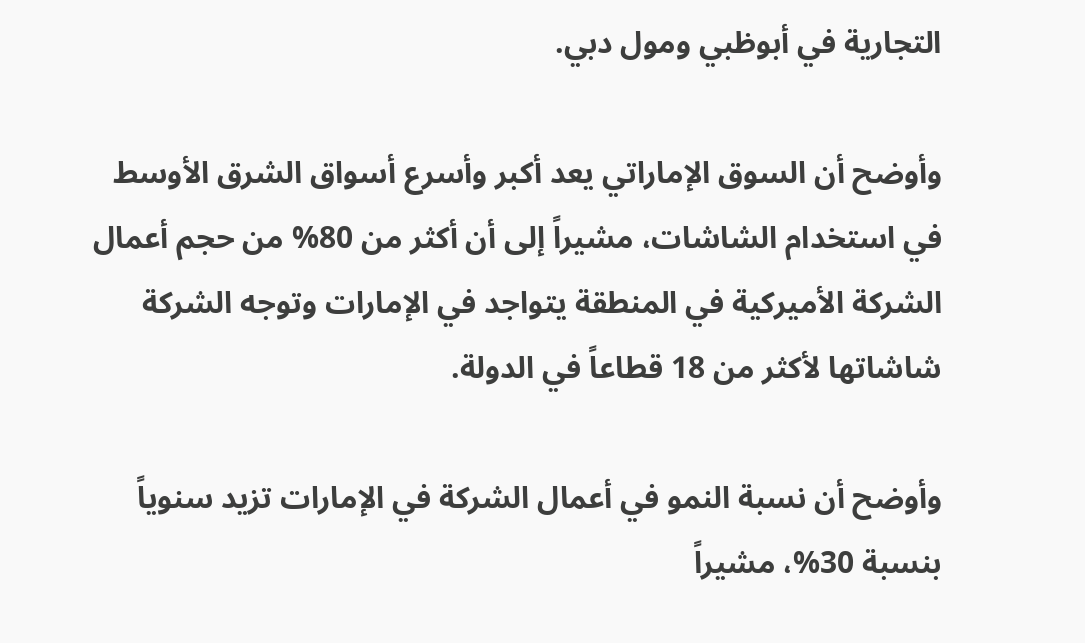التجارية في أبوظبي ومول دبي.

وأوضح أن السوق الإماراتي يعد أكبر وأسرع أسواق الشرق الأوسط في استخدام الشاشات، مشيراً إلى أن أكثر من 80% من حجم أعمال الشركة الأميركية في المنطقة يتواجد في الإمارات وتوجه الشركة شاشاتها لأكثر من 18 قطاعاً في الدولة.

وأوضح أن نسبة النمو في أعمال الشركة في الإمارات تزيد سنوياً بنسبة 30%، مشيراً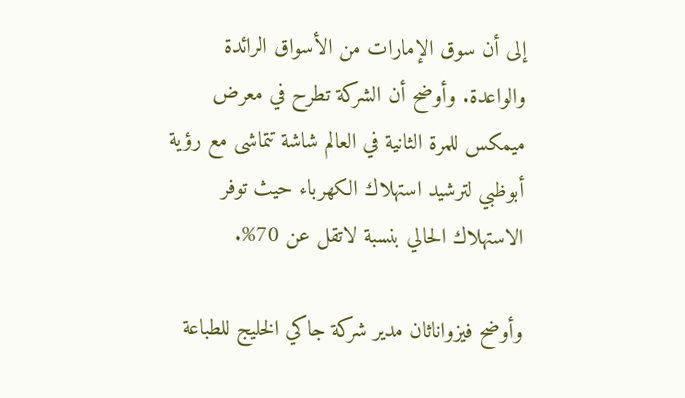إلى أن سوق الإمارات من الأسواق الرائدة والواعدة. وأوضح أن الشركة تطرح في معرض ميمكس للمرة الثانية في العالم شاشة تتماشى مع رؤية أبوظبي لترشيد استهلاك الكهرباء حيث توفر الاستهلاك الحالي بنسبة لاتقل عن 70%.

وأوضح فيزواناثان مدير شركة جاكي الخليج للطباعة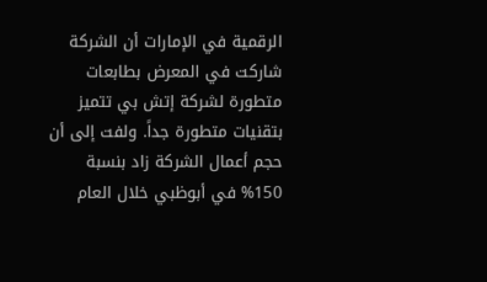الرقمية في الإمارات أن الشركة شاركت في المعرض بطابعات متطورة لشركة إتش بي تتميز بتقنيات متطورة جداً. ولفت إلى أن حجم أعمال الشركة زاد بنسبة 150% في أبوظبي خلال العام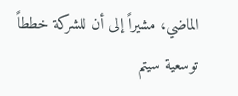الماضي، مشيراً إلى أن للشركة خططاً توسعية سيتم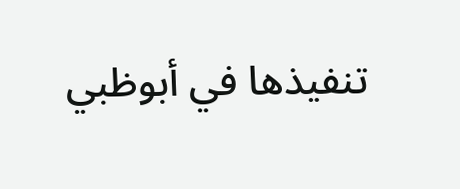تنفيذها في أبوظبي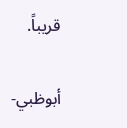قريباً.

أبوظبي-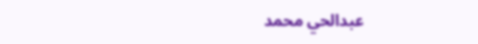عبدالحي محمد